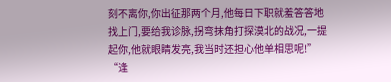刻不离你,你出征那两个月,他每日下职就羞答答地找上门,要给我诊脉,拐弯抹角打探漠北的战况,一提起你,他就眼睛发亮,我当时还担心他单相思呢!”
“逢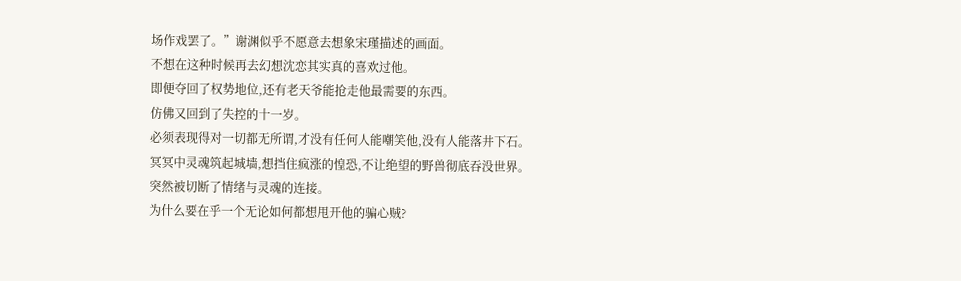场作戏罢了。”谢渊似乎不愿意去想象宋瑾描述的画面。
不想在这种时候再去幻想沈恋其实真的喜欢过他。
即便夺回了权势地位,还有老天爷能抢走他最需要的东西。
仿佛又回到了失控的十一岁。
必须表现得对一切都无所谓,才没有任何人能嘲笑他,没有人能落井下石。
冥冥中灵魂筑起城墙,想挡住疯涨的惶恐,不让绝望的野兽彻底吞没世界。
突然被切断了情绪与灵魂的连接。
为什么要在乎一个无论如何都想甩开他的骗心贼?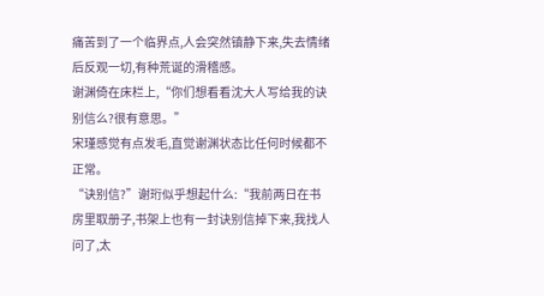痛苦到了一个临界点,人会突然镇静下来,失去情绪后反观一切,有种荒诞的滑稽感。
谢渊倚在床栏上,“你们想看看沈大人写给我的诀别信么?很有意思。”
宋瑾感觉有点发毛,直觉谢渊状态比任何时候都不正常。
“诀别信?”谢珩似乎想起什么:“我前两日在书房里取册子,书架上也有一封诀别信掉下来,我找人问了,太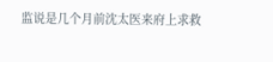监说是几个月前沈太医来府上求救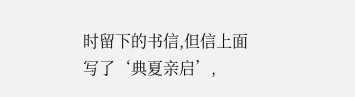时留下的书信,但信上面写了‘典夏亲启’,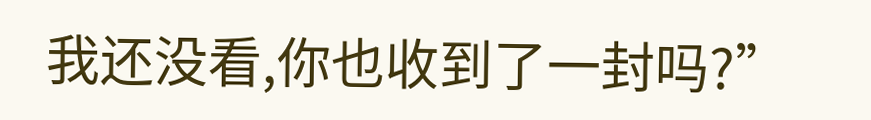我还没看,你也收到了一封吗?”